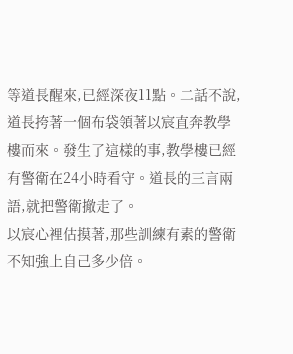等道長醒來,已經深夜11點。二話不說,道長挎著一個布袋領著以宸直奔教學樓而來。發生了這樣的事,教學樓已經有警衛在24小時看守。道長的三言兩語,就把警衛撤走了。
以宸心裡估摸著,那些訓練有素的警衛不知強上自己多少倍。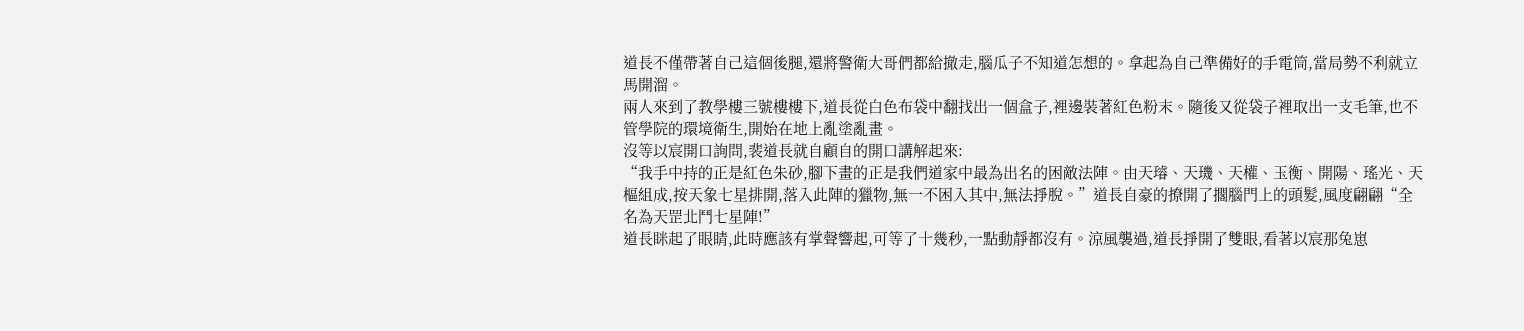道長不僅帶著自己這個後腿,還將警衛大哥們都給撤走,腦瓜子不知道怎想的。拿起為自己準備好的手電筒,當局勢不利就立馬開溜。
兩人來到了教學樓三號樓樓下,道長從白色布袋中翻找出一個盒子,裡邊裝著紅色粉末。隨後又從袋子裡取出一支毛筆,也不管學院的環境衛生,開始在地上亂塗亂畫。
沒等以宸開口詢問,裴道長就自顧自的開口講解起來:
“我手中持的正是紅色朱砂,腳下畫的正是我們道家中最為出名的困敵法陣。由天璿、天璣、天權、玉衡、開陽、瑤光、天樞組成,按天象七星排開,落入此陣的獵物,無一不困入其中,無法掙脫。”道長自豪的撩開了擱腦門上的頭髮,風度翩翩“全名為天罡北鬥七星陣!”
道長眯起了眼睛,此時應該有掌聲響起,可等了十幾秒,一點動靜都沒有。涼風襲過,道長掙開了雙眼,看著以宸那兔崽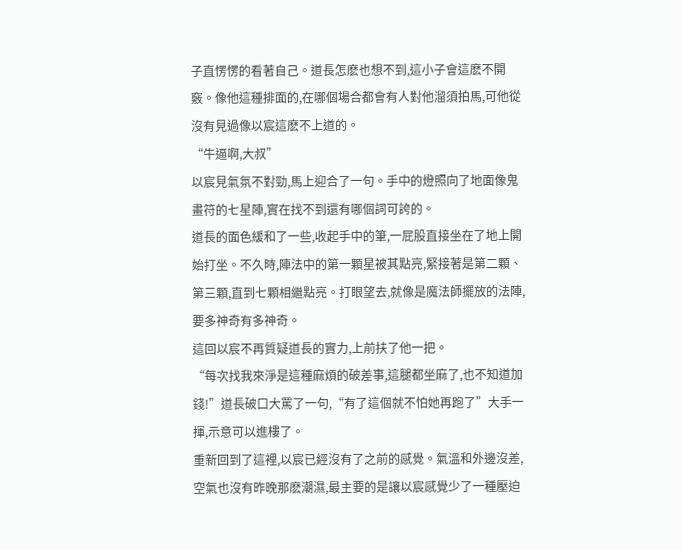子直愣愣的看著自己。道長怎麽也想不到,這小子會這麽不開竅。像他這種排面的,在哪個場合都會有人對他溜須拍馬,可他從沒有見過像以宸這麽不上道的。
“牛逼啊,大叔”
以宸見氣氛不對勁,馬上迎合了一句。手中的燈照向了地面像鬼畫符的七星陣,實在找不到還有哪個詞可誇的。
道長的面色緩和了一些,收起手中的筆,一屁股直接坐在了地上開始打坐。不久時,陣法中的第一顆星被其點亮,緊接著是第二顆、第三顆,直到七顆相繼點亮。打眼望去,就像是魔法師擺放的法陣,要多神奇有多神奇。
這回以宸不再質疑道長的實力,上前扶了他一把。
“每次找我來淨是這種麻煩的破差事,這腿都坐麻了,也不知道加錢!”道長破口大罵了一句,“有了這個就不怕她再跑了”大手一揮,示意可以進樓了。
重新回到了這裡,以宸已經沒有了之前的感覺。氣溫和外邊沒差,空氣也沒有昨晚那麽潮濕,最主要的是讓以宸感覺少了一種壓迫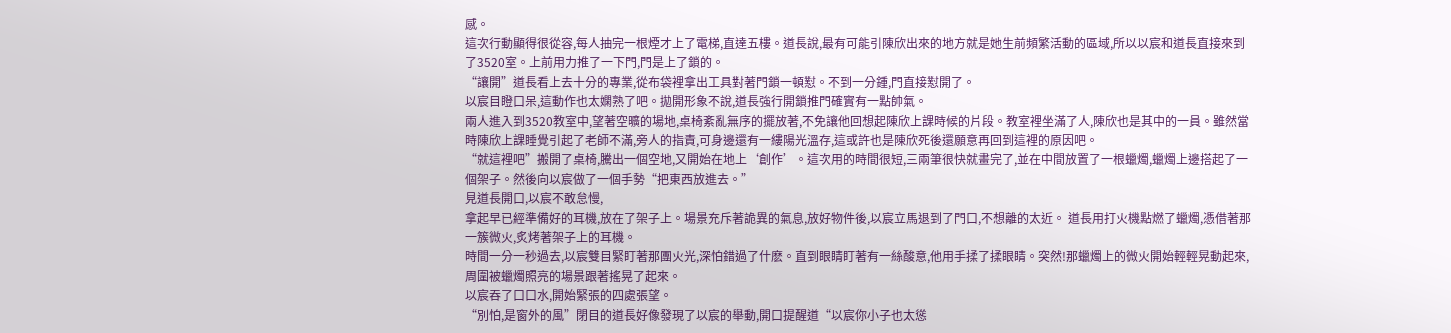感。
這次行動顯得很從容,每人抽完一根煙才上了電梯,直達五樓。道長說,最有可能引陳欣出來的地方就是她生前頻繁活動的區域,所以以宸和道長直接來到了3520室。上前用力推了一下門,門是上了鎖的。
“讓開”道長看上去十分的專業,從布袋裡拿出工具對著門鎖一頓懟。不到一分鍾,門直接懟開了。
以宸目瞪口呆,這動作也太嫻熟了吧。拋開形象不說,道長強行開鎖推門確實有一點帥氣。
兩人進入到3520教室中,望著空曠的場地,桌椅紊亂無序的擺放著,不免讓他回想起陳欣上課時候的片段。教室裡坐滿了人,陳欣也是其中的一員。雖然當時陳欣上課睡覺引起了老師不滿,旁人的指責,可身邊還有一縷陽光溫存,這或許也是陳欣死後還願意再回到這裡的原因吧。
“就這裡吧”搬開了桌椅,騰出一個空地,又開始在地上‘創作’。這次用的時間很短,三兩筆很快就畫完了,並在中間放置了一根蠟燭,蠟燭上邊搭起了一個架子。然後向以宸做了一個手勢“把東西放進去。”
見道長開口,以宸不敢怠慢,
拿起早已經準備好的耳機,放在了架子上。場景充斥著詭異的氣息,放好物件後,以宸立馬退到了門口,不想離的太近。 道長用打火機點燃了蠟燭,憑借著那一簇微火,炙烤著架子上的耳機。
時間一分一秒過去,以宸雙目緊盯著那團火光,深怕錯過了什麽。直到眼睛盯著有一絲酸意,他用手揉了揉眼睛。突然!那蠟燭上的微火開始輕輕晃動起來,周圍被蠟燭照亮的場景跟著搖晃了起來。
以宸吞了口口水,開始緊張的四處張望。
“別怕,是窗外的風”閉目的道長好像發現了以宸的舉動,開口提醒道“以宸你小子也太慫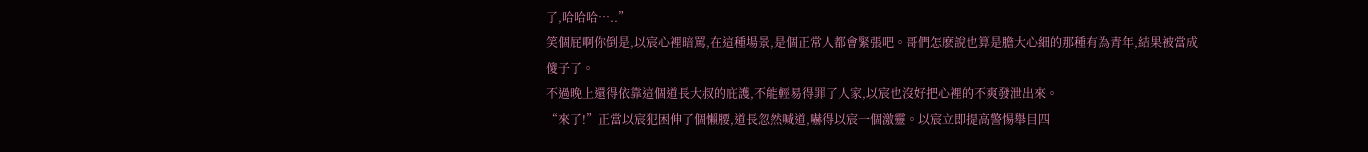了,哈哈哈…..”
笑個屁啊你倒是,以宸心裡暗罵,在這種場景,是個正常人都會緊張吧。哥們怎麽說也算是膽大心細的那種有為青年,結果被當成傻子了。
不過晚上還得依靠這個道長大叔的庇護,不能輕易得罪了人家,以宸也沒好把心裡的不爽發泄出來。
“來了!”正當以宸犯困伸了個懶腰,道長忽然喊道,嚇得以宸一個激靈。以宸立即提高警惕舉目四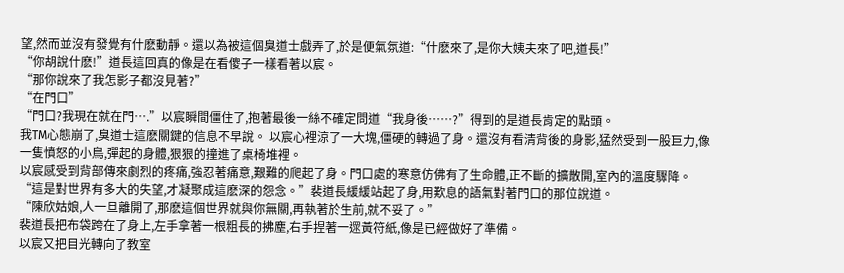望,然而並沒有發覺有什麽動靜。還以為被這個臭道士戲弄了,於是便氣氛道:“什麽來了,是你大姨夫來了吧,道長!”
“你胡說什麽!”道長這回真的像是在看傻子一樣看著以宸。
“那你說來了我怎影子都沒見著?”
“在門口”
“門口?我現在就在門….”以宸瞬間僵住了,抱著最後一絲不確定問道“我身後……?”得到的是道長肯定的點頭。
我TM心態崩了,臭道士這麽關鍵的信息不早說。 以宸心裡涼了一大塊,僵硬的轉過了身。還沒有看清背後的身影,猛然受到一股巨力,像一隻憤怒的小鳥,彈起的身體,狠狠的撞進了桌椅堆裡。
以宸感受到背部傳來劇烈的疼痛,強忍著痛意,艱難的爬起了身。門口處的寒意仿佛有了生命體,正不斷的擴散開,室內的溫度驟降。
“這是對世界有多大的失望,才凝聚成這麽深的怨念。”裴道長緩緩站起了身,用歎息的語氣對著門口的那位說道。
“陳欣姑娘,人一旦離開了,那麽這個世界就與你無關,再執著於生前,就不妥了。”
裴道長把布袋跨在了身上,左手拿著一根粗長的拂塵,右手捏著一遝黃符紙,像是已經做好了準備。
以宸又把目光轉向了教室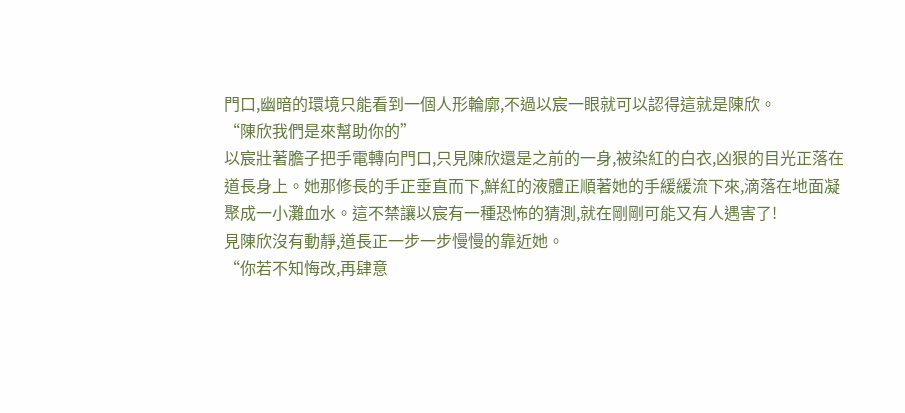門口,幽暗的環境只能看到一個人形輪廓,不過以宸一眼就可以認得這就是陳欣。
“陳欣我們是來幫助你的”
以宸壯著膽子把手電轉向門口,只見陳欣還是之前的一身,被染紅的白衣,凶狠的目光正落在道長身上。她那修長的手正垂直而下,鮮紅的液體正順著她的手緩緩流下來,滴落在地面凝聚成一小灘血水。這不禁讓以宸有一種恐怖的猜測,就在剛剛可能又有人遇害了!
見陳欣沒有動靜,道長正一步一步慢慢的靠近她。
“你若不知悔改,再肆意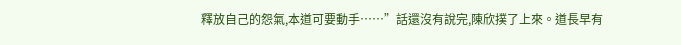釋放自己的怨氣,本道可要動手……”話還沒有說完,陳欣撲了上來。道長早有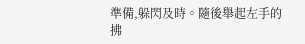準備,躲閃及時。隨後舉起左手的拂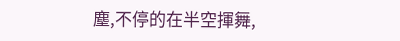塵,不停的在半空揮舞,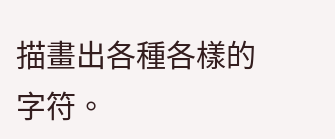描畫出各種各樣的字符。